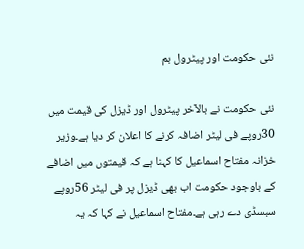نئی حکومت اور پیٹرول بم

نئی حکومت نے بالآخر پیٹرول اور ڈیزل کی قیمت میں 30روپے فی لیٹر اضافہ کرنے کا اعلان کر دیا ہے۔وزیر خزانہ مفتاح اسماعیل کا کہنا ہے کہ قیمتوں میں اضافے کے باوجود حکومت اب بھی ڈیزل پر فی لیٹر 56روپے سبسڈی دے رہی ہے۔مفتاح اسماعیل نے کہا کہ یہ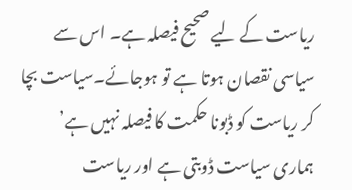ریاست کے لیے صحیح فیصلہ ہے۔ اس سے سیاسی نقصان ہوتا ہے تو ہوجائے۔سیاست بچا کر ریاست کو ڈبونا حکمت کا فیصلہ نہیں ہے’ ہماری سیاست ڈوبتی ہے اور ریاست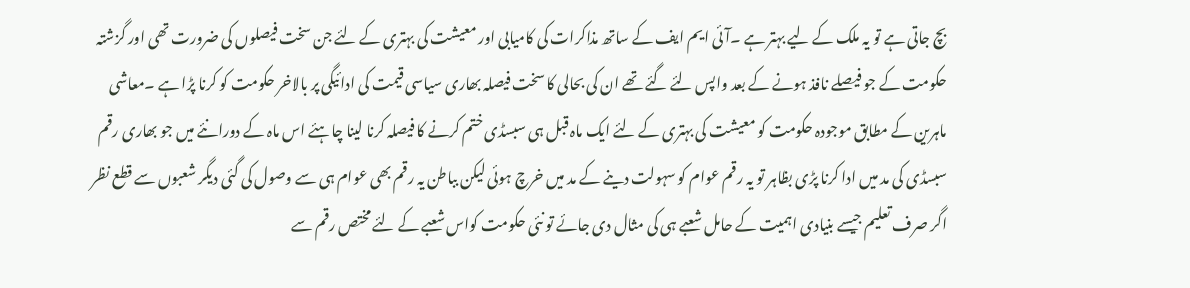بچ جاتی ہے تو یہ ملک کے لیے بہتر ہے ۔آئی ایم ایف کے ساتھ مذاکرات کی کامیابی اور معیشت کی بہتری کے لئے جن سخت فیصلوں کی ضرورت تھی اور گزشتہ حکومت کے جو فیصلے نافذ ہونے کے بعد واپس لئے گئے تھے ان کی بحالی کا سخت فیصلہ بھاری سیاسی قیمت کی ادائیگی پر بالاخر حکومت کو کرنا پڑا ہے ۔معاشی ماہرین کے مطابق موجودہ حکومت کو معیشت کی بہتری کے لئے ایک ماہ قبل ہی سبسڈی ختم کرنے کا فیصلہ کرنا لینا چاہئے اس ماہ کے دورانئے میں جو بھاری رقم سبسڈی کی مد میں ادا کرنا پڑی بظاہر تو یہ رقم عوام کو سہولت دینے کے مد میں خرچ ہوئی لیکن بباطن یہ رقم بھی عوام ہی سے وصول کی گئی دیگر شعبوں سے قطع نظر اگر صرف تعلیم جیسے بنیادی اہمیت کے حامل شعبے ہی کی مثال دی جائے تو نئی حکومت کواس شعبے کے لئے مختص رقم سے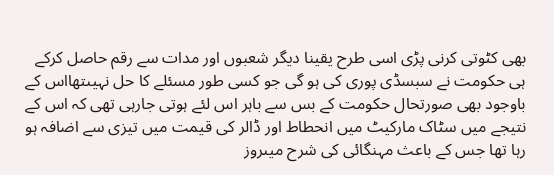بھی کٹوتی کرنی پڑی اسی طرح یقینا دیگر شعبوں اور مدات سے رقم حاصل کرکے ہی حکومت نے سبسڈی پوری کی ہو گی جو کسی طور مسئلے کا حل نہیںتھااس کے باوجود بھی صورتحال حکومت کے بس سے باہر اس لئے ہوتی جارہی تھی کہ اس کے نتیجے میں سٹاک مارکیٹ میں انحطاط اور ڈالر کی قیمت میں تیزی سے اضافہ ہو رہا تھا جس کے باعث مہنگائی کی شرح میںروز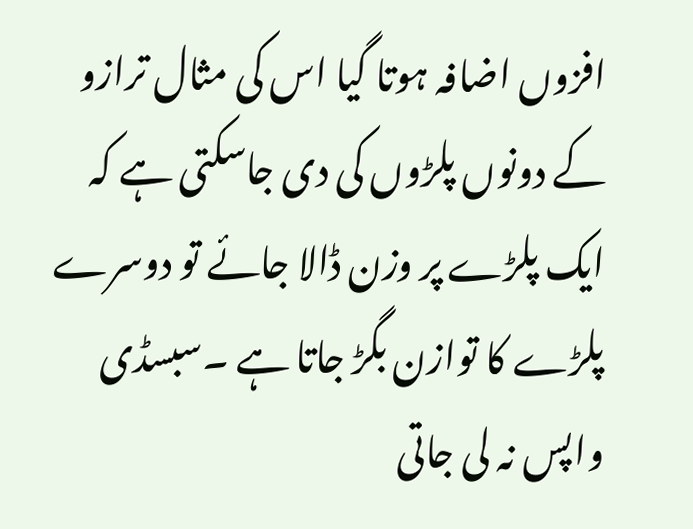افزوں اضافہ ہوتا گیا اس کی مثال ترازو کے دونوں پلڑوں کی دی جاسکتی ہے کہ ایک پلڑے پر وزن ڈالا جائے تو دوسرے پلڑے کا توازن بگڑ جاتا ہے ۔سبسڈی واپس نہ لی جاتی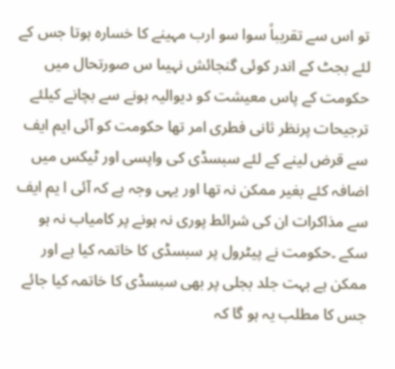تو اس سے تقریباً سوا سو ارب مہینے کا خسارہ ہوتا جس کے لئے بجٹ کے اندر کوئی گنجائش نہیںا س صورتحال میں حکومت کے پاس معیشت کو دیوالیہ ہونے سے بچانے کیلئے ترجیحات پرنظر ثانی فطری امر تھا حکومت کو آئی ایم ایف سے قرض لینے کے لئے سبسڈی کی واپسی اور ٹیکس میں اضافہ کئے بغیر ممکن نہ تھا اور یہی وجہ ہے کہ آئی ا یم ایف سے مذاکرات ان کی شرائط پوری نہ ہونے پر کامیاب نہ ہو سکے ۔حکومت نے پیٹرول پر سبسڈی کا خاتمہ کیا ہے اور ممکن ہے بہت جلد بجلی پر بھی سبسڈی کا خاتمہ کیا جائے جس کا مطلب یہ ہو گا کہ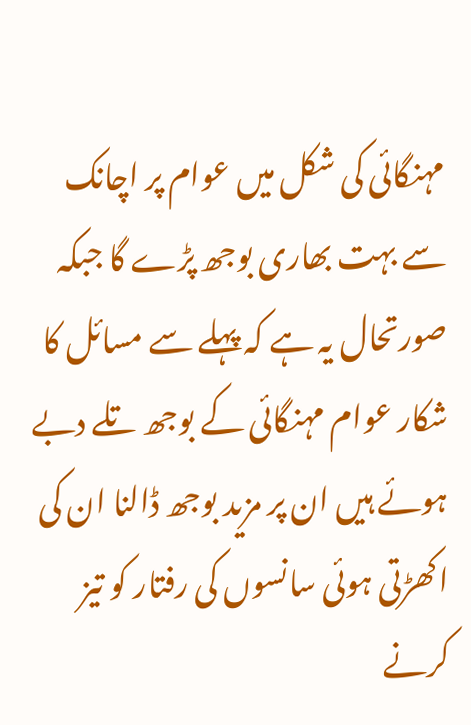مہنگائی کی شکل میں عوام پر اچانک سے بہت بھاری بوجھ پڑے گا جبکہ صورتحال یہ ہے کہ پہلے سے مسائل کا شکار عوام مہنگائی کے بوجھ تلے دبے ہوئے ہیں ان پر مزید بوجھ ڈالنا ان کی اکھڑتی ہوئی سانسوں کی رفتار کو تیز کرنے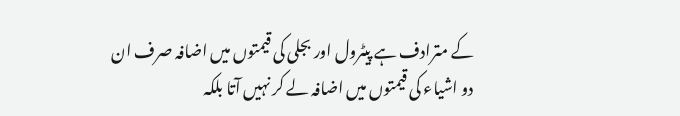کے مترادف ہے پیٹرول اور بجلی کی قیمتوں میں اضافہ صرف ان دو اشیاء کی قیمتوں میں اضافہ لے کر نہیں آتا بلکہ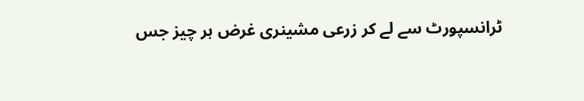ٹرانسپورٹ سے لے کر زرعی مشینری غرض ہر چیز جس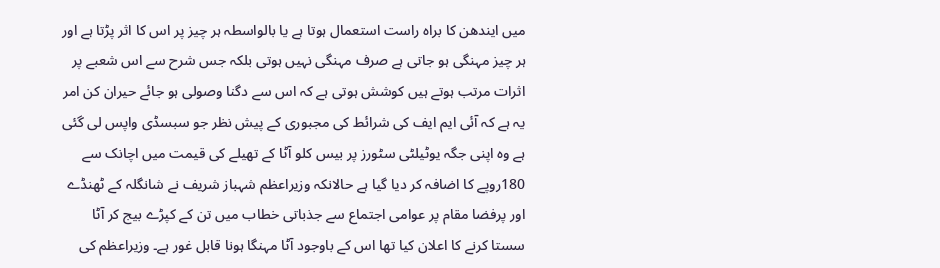میں ایندھن کا براہ راست استعمال ہوتا ہے یا بالواسطہ ہر چیز پر اس کا اثر پڑتا ہے اور ہر چیز مہنگی ہو جاتی ہے صرف مہنگی نہیں ہوتی بلکہ جس شرح سے اس شعبے پر اثرات مرتب ہوتے ہیں کوشش ہوتی ہے کہ اس سے دگنا وصولی ہو جائے حیران کن امر یہ ہے کہ آئی ایم ایف کی شرائط کی مجبوری کے پیش نظر جو سبسڈی واپس لی گئی ہے وہ اپنی جگہ یوٹیلٹی سٹورز پر بیس کلو آٹا کے تھیلے کی قیمت میں اچانک سے 180روپے کا اضافہ کر دیا گیا ہے حالانکہ وزیراعظم شہباز شریف نے شانگلہ کے ٹھنڈے اور پرفضا مقام پر عوامی اجتماع سے جذباتی خطاب میں تن کے کپڑے بیج کر آٹا سستا کرنے کا اعلان کیا تھا اس کے باوجود آٹا مہنگا ہونا قابل غور ہے۔ وزیراعظم کی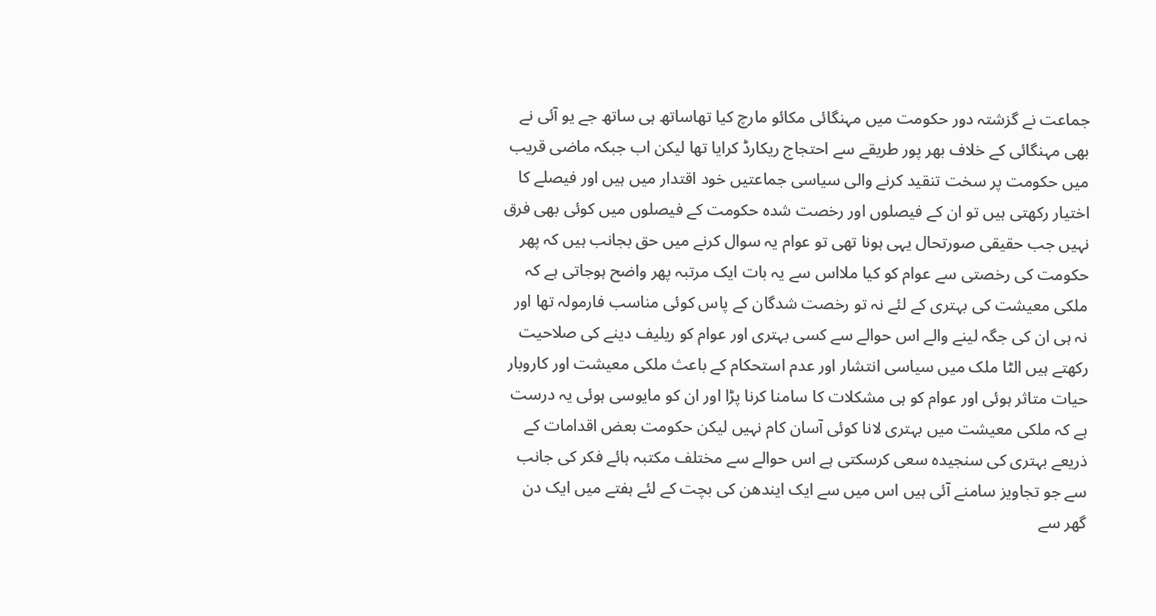جماعت نے گزشتہ دور حکومت میں مہنگائی مکائو مارچ کیا تھاساتھ ہی ساتھ جے یو آئی نے بھی مہنگائی کے خلاف بھر پور طریقے سے احتجاج ریکارڈ کرایا تھا لیکن اب جبکہ ماضی قریب میں حکومت پر سخت تنقید کرنے والی سیاسی جماعتیں خود اقتدار میں ہیں اور فیصلے کا اختیار رکھتی ہیں تو ان کے فیصلوں اور رخصت شدہ حکومت کے فیصلوں میں کوئی بھی فرق نہیں جب حقیقی صورتحال یہی ہونا تھی تو عوام یہ سوال کرنے میں حق بجانب ہیں کہ پھر حکومت کی رخصتی سے عوام کو کیا ملااس سے یہ بات ایک مرتبہ پھر واضح ہوجاتی ہے کہ ملکی معیشت کی بہتری کے لئے نہ تو رخصت شدگان کے پاس کوئی مناسب فارمولہ تھا اور نہ ہی ان کی جگہ لینے والے اس حوالے سے کسی بہتری اور عوام کو ریلیف دینے کی صلاحیت رکھتے ہیں الٹا ملک میں سیاسی انتشار اور عدم استحکام کے باعث ملکی معیشت اور کاروبار حیات متاثر ہوئی اور عوام کو ہی مشکلات کا سامنا کرنا پڑا اور ان کو مایوسی ہوئی یہ درست ہے کہ ملکی معیشت میں بہتری لانا کوئی آسان کام نہیں لیکن حکومت بعض اقدامات کے ذریعے بہتری کی سنجیدہ سعی کرسکتی ہے اس حوالے سے مختلف مکتبہ ہائے فکر کی جانب سے جو تجاویز سامنے آئی ہیں اس میں سے ایک ایندھن کی بچت کے لئے ہفتے میں ایک دن گھر سے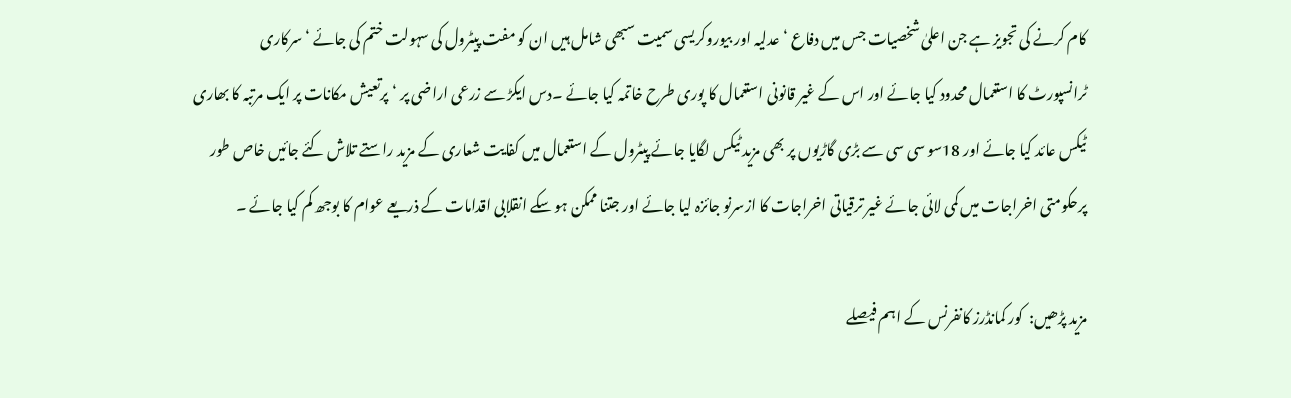کام کرنے کی تجویز ہے جن اعلیٰ شخصیات جس میں دفاع ‘ عدلیہ اور بیوروکریسی سمیت سبھی شامل ہیں ان کو مفت پیٹرول کی سہولت ختم کی جائے ‘ سرکاری ٹرانسپورٹ کا استعمال محدود کیا جائے اور اس کے غیر قانونی استعمال کا پوری طرح خاتمہ کیا جائے ۔دس ایکڑ سے زرعی اراضی پر ‘پرتعیش مکانات پر ایک مرتبہ کا بھاری ٹیکس عائد کیا جائے اور 18سو سی سی سے بڑی گاڑیوں پر بھی مزید ٹیکس لگایا جائے پیٹرول کے استعمال میں کفایت شعاری کے مزید راستے تلاش کئے جائیں خاص طور پرحکومتی اخراجات میں کمی لائی جائے غیر ترقیاتی اخراجات کا ازسرنو جائزہ لیا جائے اور جتنا ممکن ہو سکے انقلابی اقدامات کے ذریعے عوام کا بوجھ کم کیا جائے ۔

مزید پڑھیں:  کور کمانڈرز کانفرنس کے اہم فیصلے